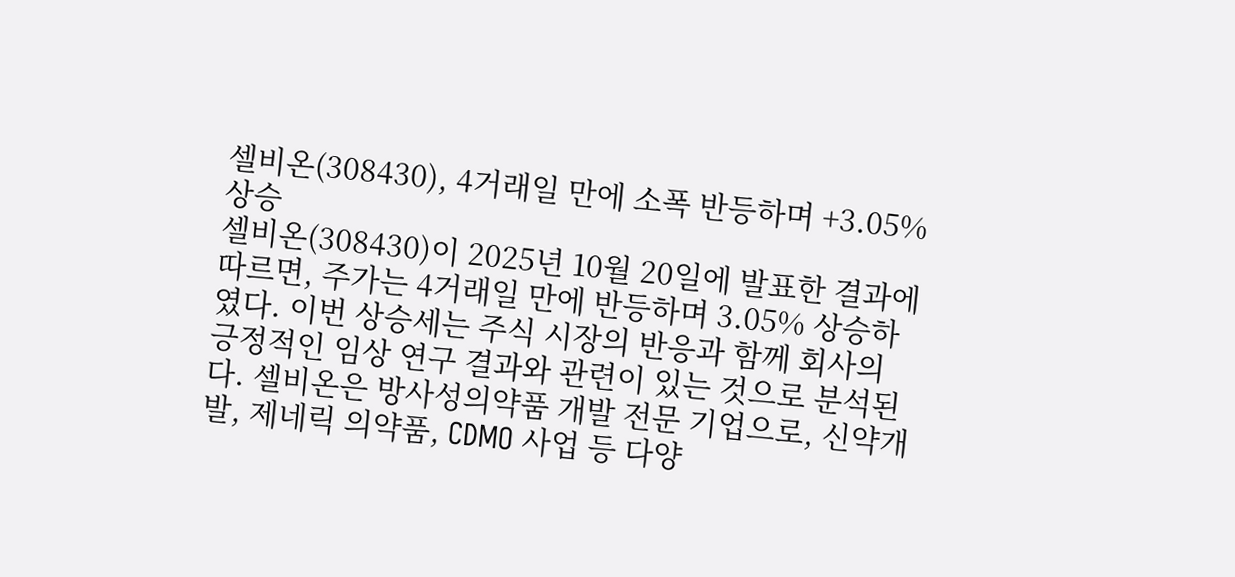셀비온(308430), 4거래일 만에 소폭 반등하며 +3.05% 상승
셀비온(308430)이 2025년 10월 20일에 발표한 결과에 따르면, 주가는 4거래일 만에 반등하며 3.05% 상승하였다. 이번 상승세는 주식 시장의 반응과 함께 회사의 긍정적인 임상 연구 결과와 관련이 있는 것으로 분석된다. 셀비온은 방사성의약품 개발 전문 기업으로, 신약개발, 제네릭 의약품, CDMO 사업 등 다양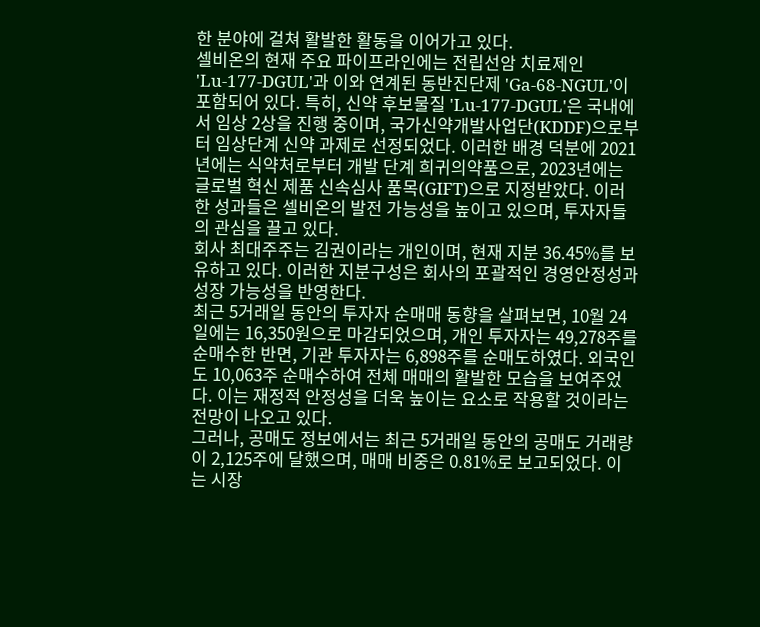한 분야에 걸쳐 활발한 활동을 이어가고 있다.
셀비온의 현재 주요 파이프라인에는 전립선암 치료제인 'Lu-177-DGUL'과 이와 연계된 동반진단제 'Ga-68-NGUL'이 포함되어 있다. 특히, 신약 후보물질 'Lu-177-DGUL'은 국내에서 임상 2상을 진행 중이며, 국가신약개발사업단(KDDF)으로부터 임상단계 신약 과제로 선정되었다. 이러한 배경 덕분에 2021년에는 식약처로부터 개발 단계 희귀의약품으로, 2023년에는 글로벌 혁신 제품 신속심사 품목(GIFT)으로 지정받았다. 이러한 성과들은 셀비온의 발전 가능성을 높이고 있으며, 투자자들의 관심을 끌고 있다.
회사 최대주주는 김권이라는 개인이며, 현재 지분 36.45%를 보유하고 있다. 이러한 지분구성은 회사의 포괄적인 경영안정성과 성장 가능성을 반영한다.
최근 5거래일 동안의 투자자 순매매 동향을 살펴보면, 10월 24일에는 16,350원으로 마감되었으며, 개인 투자자는 49,278주를 순매수한 반면, 기관 투자자는 6,898주를 순매도하였다. 외국인도 10,063주 순매수하여 전체 매매의 활발한 모습을 보여주었다. 이는 재정적 안정성을 더욱 높이는 요소로 작용할 것이라는 전망이 나오고 있다.
그러나, 공매도 정보에서는 최근 5거래일 동안의 공매도 거래량이 2,125주에 달했으며, 매매 비중은 0.81%로 보고되었다. 이는 시장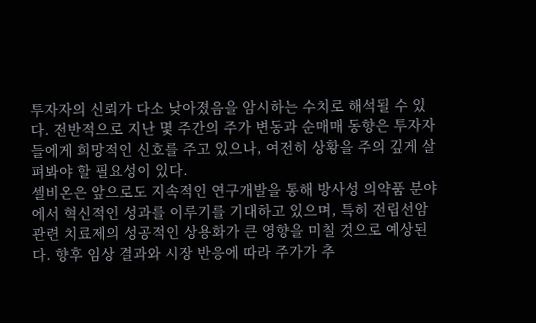투자자의 신뢰가 다소 낮아졌음을 암시하는 수치로 해석될 수 있다. 전반적으로 지난 몇 주간의 주가 변동과 순매매 동향은 투자자들에게 희망적인 신호를 주고 있으나, 여전히 상황을 주의 깊게 살펴봐야 할 필요성이 있다.
셀비온은 앞으로도 지속적인 연구개발을 통해 방사성 의약품 분야에서 혁신적인 성과를 이루기를 기대하고 있으며, 특히 전립선암 관련 치료제의 성공적인 상용화가 큰 영향을 미칠 것으로 예상된다. 향후 임상 결과와 시장 반응에 따라 주가가 추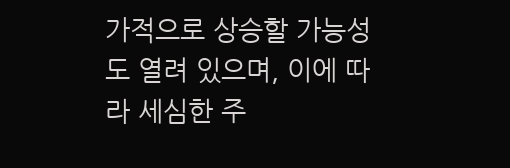가적으로 상승할 가능성도 열려 있으며, 이에 따라 세심한 주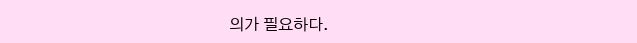의가 필요하다.